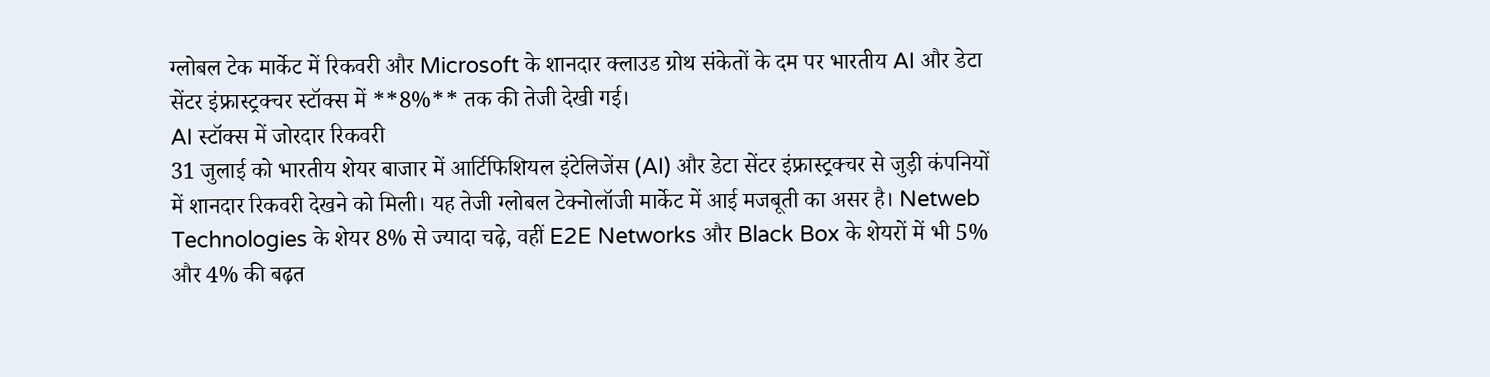ग्लोबल टेक मार्केट में रिकवरी और Microsoft के शानदार क्लाउड ग्रोथ संकेतों के दम पर भारतीय AI और डेटा सेंटर इंफ्रास्ट्रक्चर स्टॉक्स में **8%** तक की तेजी देखी गई।
AI स्टॉक्स में जोरदार रिकवरी
31 जुलाई को भारतीय शेयर बाजार में आर्टिफिशियल इंटेलिजेंस (AI) और डेटा सेंटर इंफ्रास्ट्रक्चर से जुड़ी कंपनियों में शानदार रिकवरी देखने को मिली। यह तेजी ग्लोबल टेक्नोलॉजी मार्केट में आई मजबूती का असर है। Netweb Technologies के शेयर 8% से ज्यादा चढ़े, वहीं E2E Networks और Black Box के शेयरों में भी 5% और 4% की बढ़त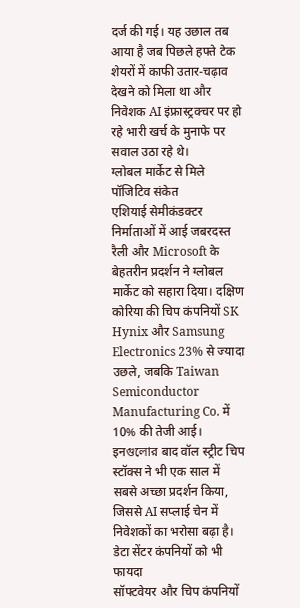दर्ज की गई। यह उछाल तब आया है जब पिछले हफ्ते टेक शेयरों में काफी उतार-चढ़ाव देखने को मिला था और निवेशक AI इंफ्रास्ट्रक्चर पर हो रहे भारी खर्च के मुनाफे पर सवाल उठा रहे थे।
ग्लोबल मार्केट से मिले पॉजिटिव संकेत
एशियाई सेमीकंडक्टर निर्माताओं में आई जबरदस्त रैली और Microsoft के बेहतरीन प्रदर्शन ने ग्लोबल मार्केट को सहारा दिया। दक्षिण कोरिया की चिप कंपनियों SK Hynix और Samsung Electronics 23% से ज्यादा उछले, जबकि Taiwan Semiconductor Manufacturing Co. में 10% की तेजी आई। इनগুলোর बाद वॉल स्ट्रीट चिप स्टॉक्स ने भी एक साल में सबसे अच्छा प्रदर्शन किया, जिससे AI सप्लाई चेन में निवेशकों का भरोसा बढ़ा है।
डेटा सेंटर कंपनियों को भी फायदा
सॉफ्टवेयर और चिप कंपनियों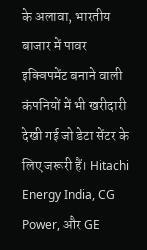के अलावा, भारतीय बाजार में पावर इक्विपमेंट बनाने वाली कंपनियों में भी खरीदारी देखी गई जो डेटा सेंटर के लिए जरूरी हैं। Hitachi Energy India, CG Power, और GE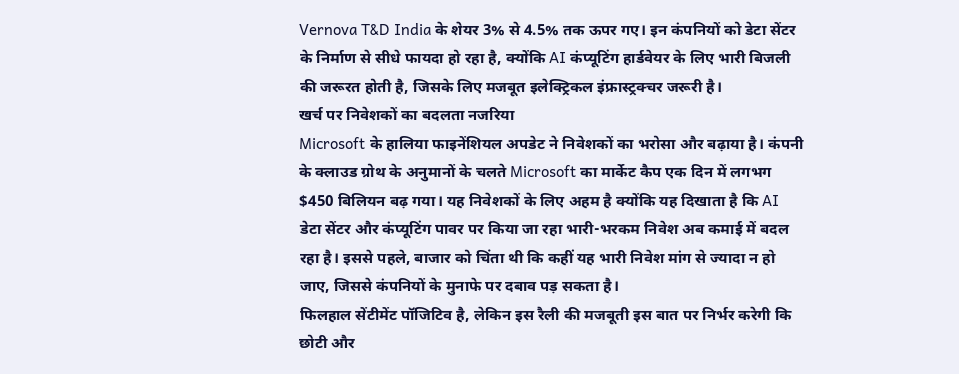Vernova T&D India के शेयर 3% से 4.5% तक ऊपर गए। इन कंपनियों को डेटा सेंटर के निर्माण से सीधे फायदा हो रहा है, क्योंकि AI कंप्यूटिंग हार्डवेयर के लिए भारी बिजली की जरूरत होती है, जिसके लिए मजबूत इलेक्ट्रिकल इंफ्रास्ट्रक्चर जरूरी है।
खर्च पर निवेशकों का बदलता नजरिया
Microsoft के हालिया फाइनेंशियल अपडेट ने निवेशकों का भरोसा और बढ़ाया है। कंपनी के क्लाउड ग्रोथ के अनुमानों के चलते Microsoft का मार्केट कैप एक दिन में लगभग $450 बिलियन बढ़ गया। यह निवेशकों के लिए अहम है क्योंकि यह दिखाता है कि AI डेटा सेंटर और कंप्यूटिंग पावर पर किया जा रहा भारी-भरकम निवेश अब कमाई में बदल रहा है। इससे पहले, बाजार को चिंता थी कि कहीं यह भारी निवेश मांग से ज्यादा न हो जाए, जिससे कंपनियों के मुनाफे पर दबाव पड़ सकता है।
फिलहाल सेंटीमेंट पॉजिटिव है, लेकिन इस रैली की मजबूती इस बात पर निर्भर करेगी कि छोटी और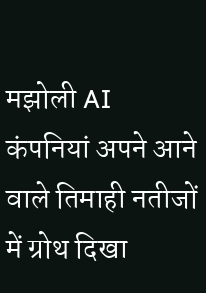मझोली AI कंपनियां अपने आने वाले तिमाही नतीजों में ग्रोथ दिखा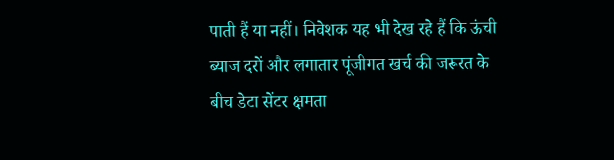पाती हैं या नहीं। निवेशक यह भी देख रहे हैं कि ऊंची ब्याज दरों और लगातार पूंजीगत खर्च की जरूरत के बीच डेटा सेंटर क्षमता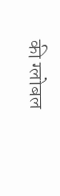की ग्लोबल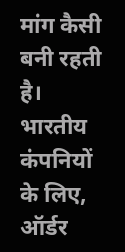मांग कैसी बनी रहती है। भारतीय कंपनियों के लिए, ऑर्डर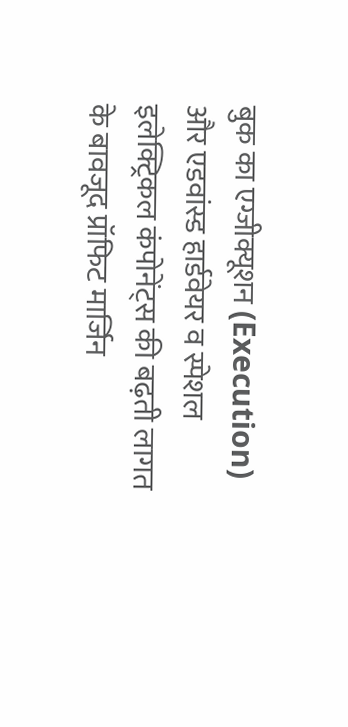बुक का एग्जीक्यूशन (Execution) और एडवांस्ड हार्डवेयर व स्पेशल इलेक्ट्रिकल कंपोनेंट्स की बढ़ती लागत के बावजूद प्रॉफिट मार्जिन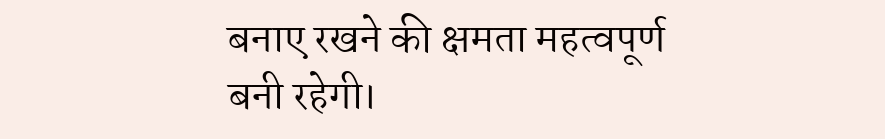बनाए रखने की क्षमता महत्वपूर्ण बनी रहेगी।